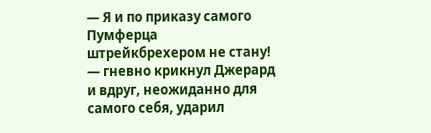— Я и по приказу самого Пумферца штрейкбрехером не стану! — гневно крикнул Джерард и вдруг, неожиданно для самого себя, ударил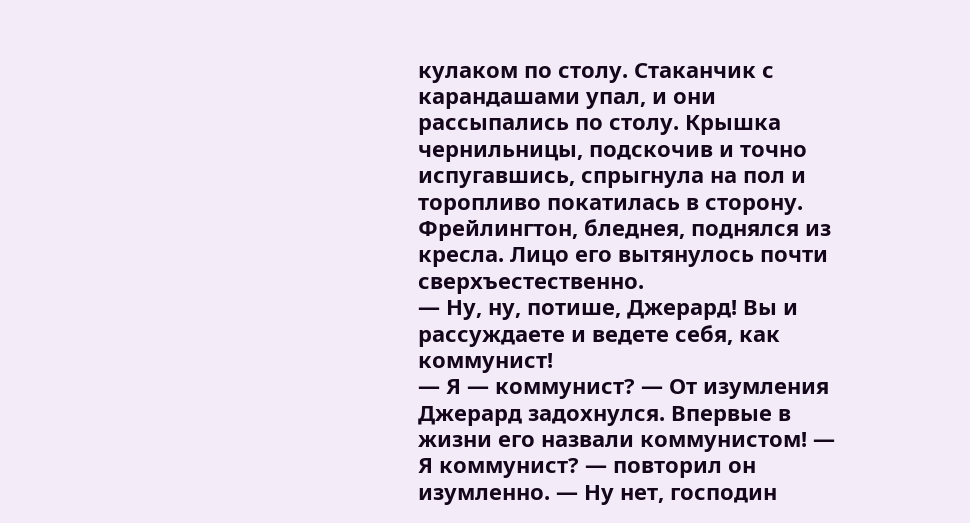кулаком по столу. Стаканчик с карандашами упал, и они рассыпались по столу. Крышка чернильницы, подскочив и точно испугавшись, спрыгнула на пол и торопливо покатилась в сторону. Фрейлингтон, бледнея, поднялся из кресла. Лицо его вытянулось почти сверхъестественно.
— Ну, ну, потише, Джерард! Вы и рассуждаете и ведете себя, как коммунист!
— Я — коммунист? — От изумления Джерард задохнулся. Впервые в жизни его назвали коммунистом! — Я коммунист? — повторил он изумленно. — Ну нет, господин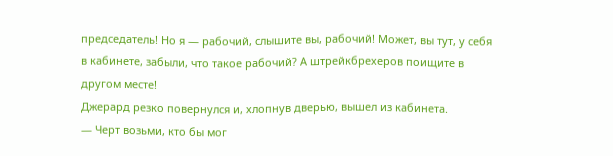председатель! Но я — рабочий, слышите вы, рабочий! Может, вы тут, у себя в кабинете, забыли, что такое рабочий? А штрейкбрехеров поищите в другом месте!
Джерард резко повернулся и, хлопнув дверью, вышел из кабинета.
— Черт возьми, кто бы мог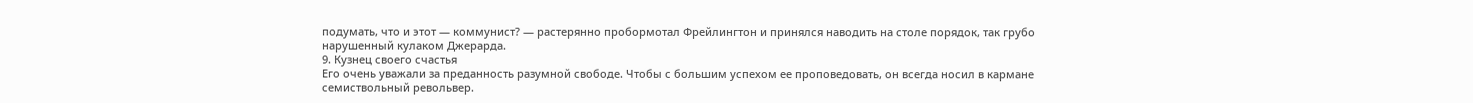подумать, что и этот — коммунист? — растерянно пробормотал Фрейлингтон и принялся наводить на столе порядок, так грубо нарушенный кулаком Джерарда.
9. Кузнец своего счастья
Его очень уважали за преданность разумной свободе. Чтобы с большим успехом ее проповедовать, он всегда носил в кармане семиствольный револьвер.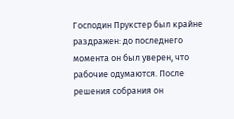Господин Прукстер был крайне раздражен: до последнего момента он был уверен, что рабочие одумаются. После решения собрания он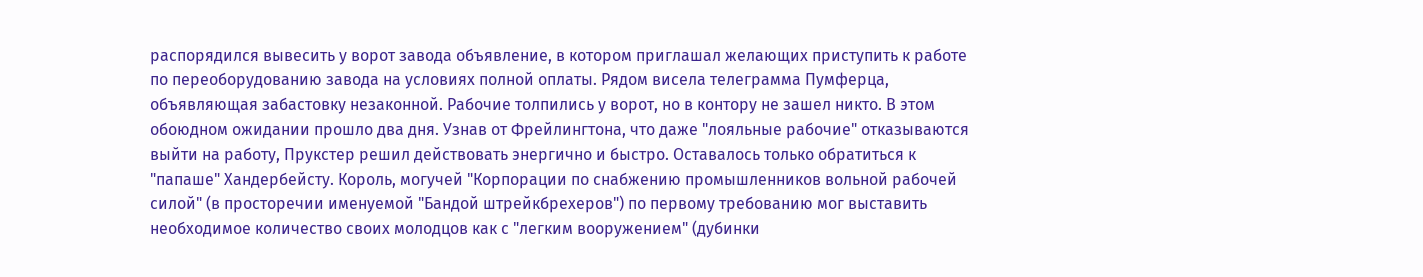распорядился вывесить у ворот завода объявление, в котором приглашал желающих приступить к работе по переоборудованию завода на условиях полной оплаты. Рядом висела телеграмма Пумферца, объявляющая забастовку незаконной. Рабочие толпились у ворот, но в контору не зашел никто. В этом обоюдном ожидании прошло два дня. Узнав от Фрейлингтона, что даже "лояльные рабочие" отказываются выйти на работу, Прукстер решил действовать энергично и быстро. Оставалось только обратиться к "папаше" Хандербейсту. Король, могучей "Корпорации по снабжению промышленников вольной рабочей силой" (в просторечии именуемой "Бандой штрейкбрехеров") по первому требованию мог выставить необходимое количество своих молодцов как с "легким вооружением" (дубинки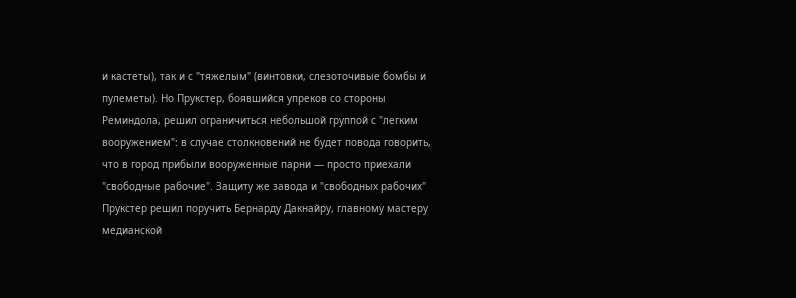и кастеты), так и с "тяжелым" (винтовки, слезоточивые бомбы и пулеметы). Но Прукстер, боявшийся упреков со стороны Реминдола, решил ограничиться небольшой группой с "легким вооружением": в случае столкновений не будет повода говорить, что в город прибыли вооруженные парни — просто приехали "свободные рабочие". Защиту же завода и "свободных рабочих" Прукстер решил поручить Бернарду Дакнайру, главному мастеру медианской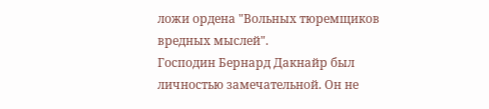ложи ордена "Вольных тюремщиков вредных мыслей".
Господин Бернард Дакнайр был личностью замечательной. Он не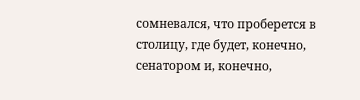сомневался, что проберется в столицу, где будет, конечно, сенатором и, конечно,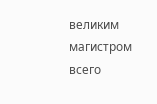великим магистром всего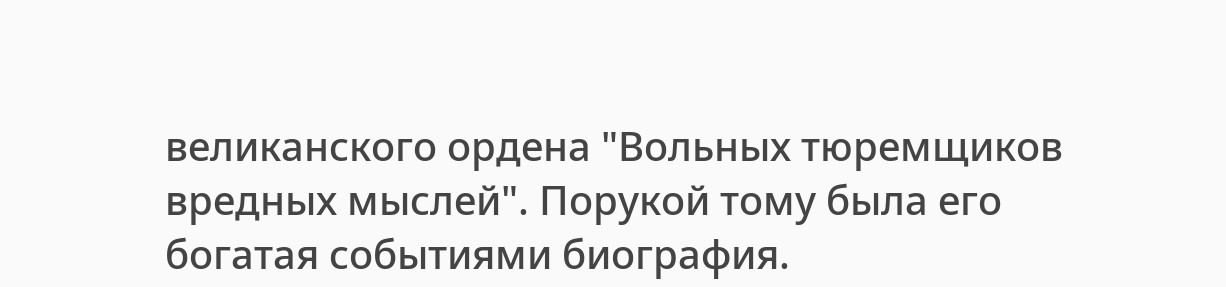великанского ордена "Вольных тюремщиков вредных мыслей". Порукой тому была его богатая событиями биография.